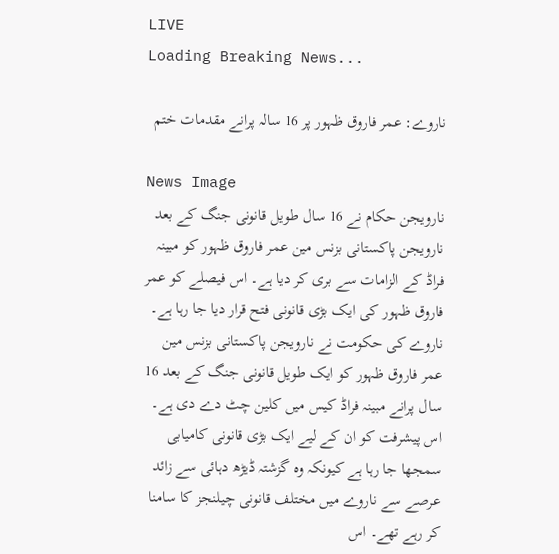LIVE
Loading Breaking News...

ناروے: عمر فاروق ظہور پر 16 سالہ پرانے مقدمات ختم

News Image
نارویجن حکام نے 16 سال طویل قانونی جنگ کے بعد نارویجن پاکستانی بزنس مین عمر فاروق ظہور کو مبینہ فراڈ کے الزامات سے بری کر دیا ہے۔ اس فیصلے کو عمر فاروق ظہور کی ایک بڑی قانونی فتح قرار دیا جا رہا ہے۔
ناروے کی حکومت نے نارویجن پاکستانی بزنس مین عمر فاروق ظہور کو ایک طویل قانونی جنگ کے بعد 16 سال پرانے مبینہ فراڈ کیس میں کلین چٹ دے دی ہے۔ اس پیشرفت کو ان کے لیے ایک بڑی قانونی کامیابی سمجھا جا رہا ہے کیونکہ وہ گزشتہ ڈیڑھ دہائی سے زائد عرصے سے ناروے میں مختلف قانونی چیلنجز کا سامنا کر رہے تھے۔ اس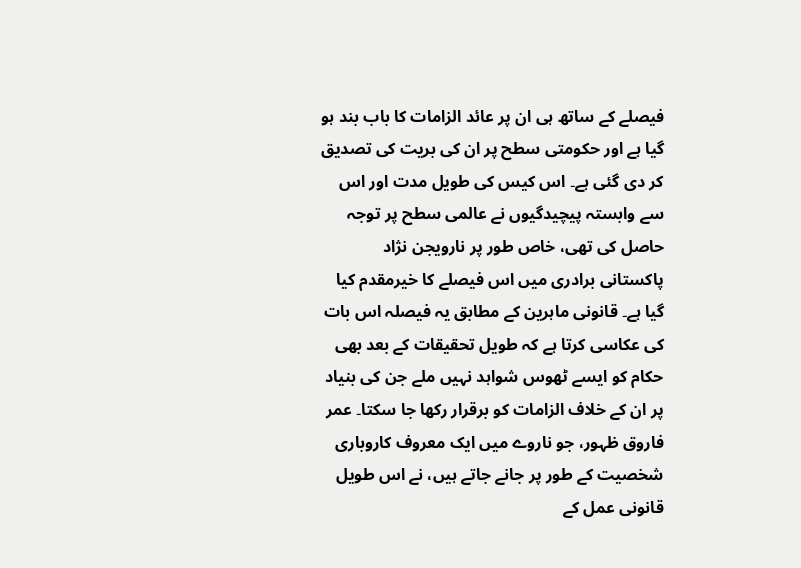فیصلے کے ساتھ ہی ان پر عائد الزامات کا باب بند ہو گیا ہے اور حکومتی سطح پر ان کی بریت کی تصدیق کر دی گئی ہے۔ اس کیس کی طویل مدت اور اس سے وابستہ پیچیدگیوں نے عالمی سطح پر توجہ حاصل کی تھی، خاص طور پر نارویجن نژاد پاکستانی برادری میں اس فیصلے کا خیرمقدم کیا گیا ہے۔ قانونی ماہرین کے مطابق یہ فیصلہ اس بات کی عکاسی کرتا ہے کہ طویل تحقیقات کے بعد بھی حکام کو ایسے ٹھوس شواہد نہیں ملے جن کی بنیاد پر ان کے خلاف الزامات کو برقرار رکھا جا سکتا۔ عمر فاروق ظہور، جو ناروے میں ایک معروف کاروباری شخصیت کے طور پر جانے جاتے ہیں، نے اس طویل قانونی عمل کے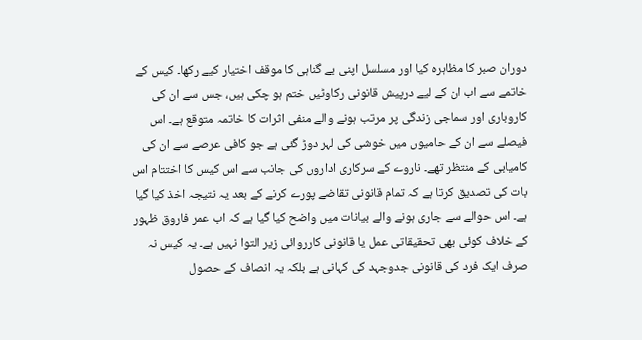دوران صبر کا مظاہرہ کیا اور مسلسل اپنی بے گناہی کا موقف اختیار کیے رکھا۔ کیس کے خاتمے سے اب ان کے لیے درپیش قانونی رکاوٹیں ختم ہو چکی ہیں، جس سے ان کی کاروباری اور سماجی زندگی پر مرتب ہونے والے منفی اثرات کا خاتمہ متوقع ہے۔ اس فیصلے سے ان کے حامیوں میں خوشی کی لہر دوڑ گئی ہے جو کافی عرصے سے ان کی کامیابی کے منتظر تھے۔ ناروے کے سرکاری اداروں کی جانب سے اس کیس کا اختتام اس بات کی تصدیق کرتا ہے کہ تمام قانونی تقاضے پورے کرنے کے بعد یہ نتیجہ اخذ کیا گیا ہے۔ اس حوالے سے جاری ہونے والے بیانات میں واضح کیا گیا ہے کہ اب عمر فاروق ظہور کے خلاف کوئی بھی تحقیقاتی عمل یا قانونی کارروائی زیر التوا نہیں ہے۔ یہ کیس نہ صرف ایک فرد کی قانونی جدوجہد کی کہانی ہے بلکہ یہ انصاف کے حصول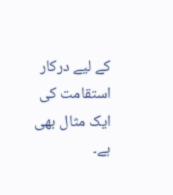کے لیے درکار استقامت کی ایک مثال بھی ہے۔